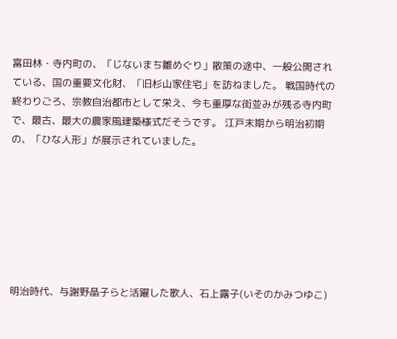富田林・寺内町の、「じないまち雛めぐり」散策の途中、一般公開されている、国の重要文化財、「旧杉山家住宅」を訪ねました。 戦国時代の終わりごろ、宗教自治都市として栄え、今も重厚な街並みが残る寺内町で、最古、最大の農家風建築様式だそうです。 江戸末期から明治初期の、「ひな人形」が展示されていました。







明治時代、与謝野晶子らと活躍した歌人、石上露子(いそのかみつゆこ)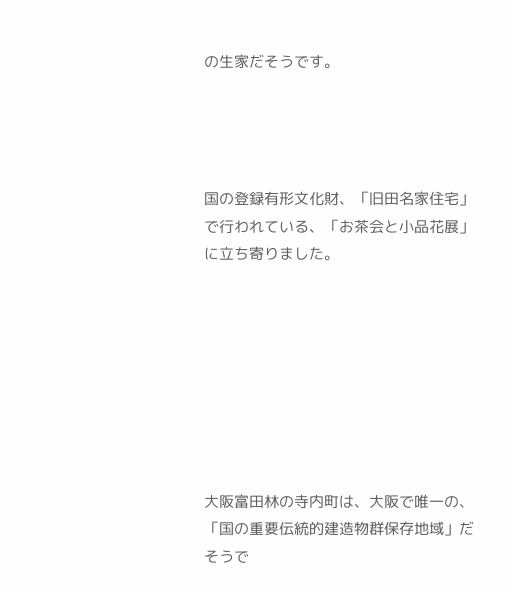の生家だそうです。




国の登録有形文化財、「旧田名家住宅」で行われている、「お茶会と小品花展」に立ち寄りました。








大阪富田林の寺内町は、大阪で唯一の、「国の重要伝統的建造物群保存地域」だそうで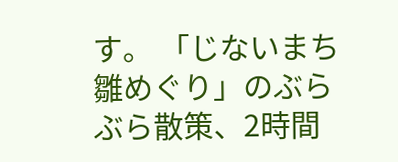す。 「じないまち雛めぐり」のぶらぶら散策、2時間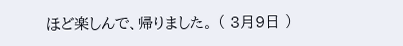ほど楽しんで、帰りました。 ( 3月9日 )